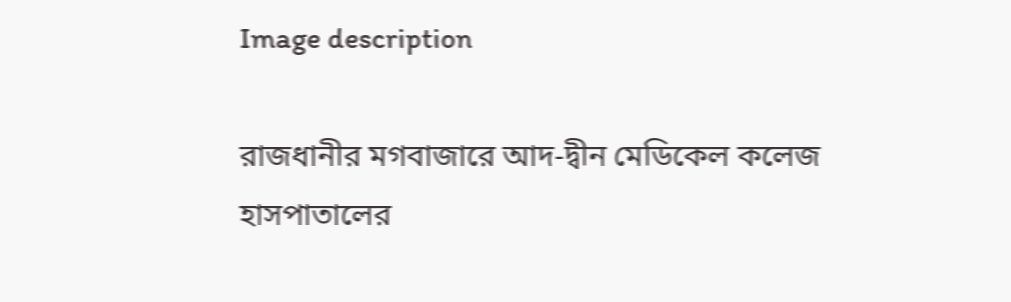Image description

রাজধানীর মগবাজারে আদ-দ্বীন মেডিকেল কলেজ হাসপাতালের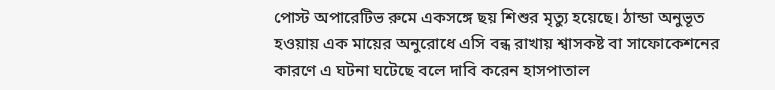পোস্ট অপারেটিভ রুমে একসঙ্গে ছয় শিশুর মৃত্যু হয়েছে। ঠান্ডা অনুভূত হওয়ায় এক মায়ের অনুরোধে এসি বন্ধ রাখায় শ্বাসকষ্ট বা সাফোকেশনের কারণে এ ঘটনা ঘটেছে বলে দাবি করেন হাসপাতাল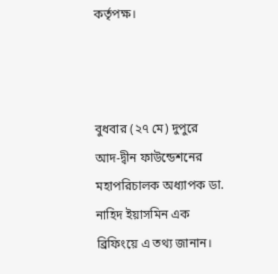কর্তৃপক্ষ।



বুধবার (২৭ মে) দুপুরে আদ-দ্বীন ফাউন্ডেশনের মহাপরিচালক অধ্যাপক ডা. নাহিদ ইয়াসমিন এক ব্রিফিংয়ে এ তথ্য জানান।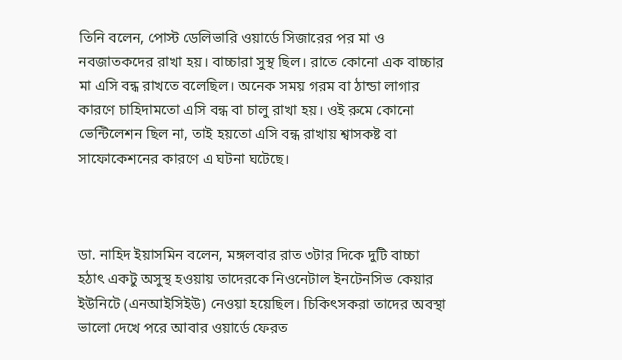তিনি বলেন, পোস্ট ডেলিভারি ওয়ার্ডে সিজারের পর মা ও নবজাতকদের রাখা হয়। বাচ্চারা সুস্থ ছিল। রাতে কোনো এক বাচ্চার মা এসি বন্ধ রাখতে বলেছিল। অনেক সময় গরম বা ঠান্ডা লাগার কারণে চাহিদামতো এসি বন্ধ বা চালু রাখা হয়। ওই রুমে কোনো ভেন্টিলেশন ছিল না, তাই হয়তো এসি বন্ধ রাখায় শ্বাসকষ্ট বা সাফোকেশনের কারণে এ ঘটনা ঘটেছে।



ডা. নাহিদ ইয়াসমিন বলেন, মঙ্গলবার রাত ৩টার দিকে দুটি বাচ্চা হঠাৎ একটু অসুস্থ হওয়ায় তাদেরকে নিওনেটাল ইনটেনসিভ কেয়ার ইউনিটে (এনআইসিইউ) নেওয়া হয়েছিল। চিকিৎসকরা তাদের অবস্থা ভালো দেখে পরে আবার ওয়ার্ডে ফেরত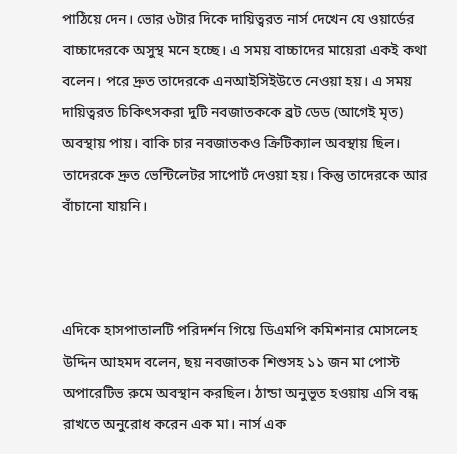পাঠিয়ে দেন। ভোর ৬টার দিকে দায়িত্বরত নার্স দেখেন যে ওয়ার্ডের বাচ্চাদেরকে অসুস্থ মনে হচ্ছে। এ সময় বাচ্চাদের মায়েরা একই কথা বলেন। পরে দ্রুত তাদেরকে এনআইসিইউতে নেওয়া হয়। এ সময় দায়িত্বরত চিকিৎসকরা দুটি নবজাতককে ব্রট ডেড (আগেই মৃত) অবস্থায় পায়। বাকি চার নবজাতকও ক্রিটিক্যাল অবস্থায় ছিল। তাদেরকে দ্রুত ভেন্টিলেটর সাপোর্ট দেওয়া হয়। কিন্তু তাদেরকে আর বাঁচানো যায়নি।



এদিকে হাসপাতালটি পরিদর্শন গিয়ে ডিএমপি কমিশনার মোসলেহ উদ্দিন আহমদ বলেন, ছয় নবজাতক শিশুসহ ১১ জন মা পোস্ট অপারেটিভ রুমে অবস্থান করছিল। ঠান্ডা অনুভূত হওয়ায় এসি বন্ধ রাখতে অনুরোধ করেন এক মা। নার্স এক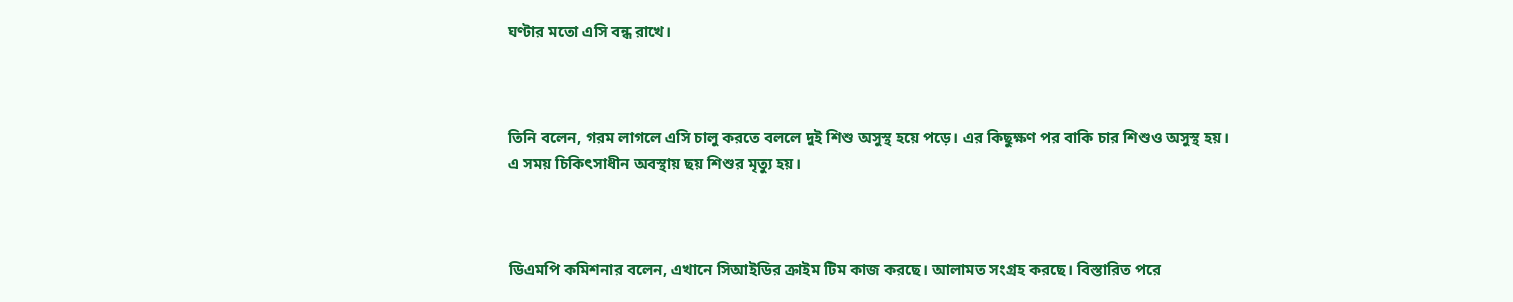ঘণ্টার মতো এসি বন্ধ রাখে।



তিনি বলেন, গরম লাগলে এসি চালু করতে বললে দুই শিশু অসুস্থ হয়ে পড়ে। এর কিছুক্ষণ পর বাকি চার শিশুও অসুস্থ হয়। এ সময় চিকিৎসাধীন অবস্থায় ছয় শিশুর মৃত্যু হয়।



ডিএমপি কমিশনার বলেন, এখানে সিআইডির ক্রাইম টিম কাজ করছে। আলামত সংগ্রহ করছে। বিস্তারিত পরে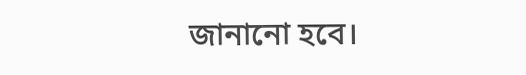জানানো হবে।